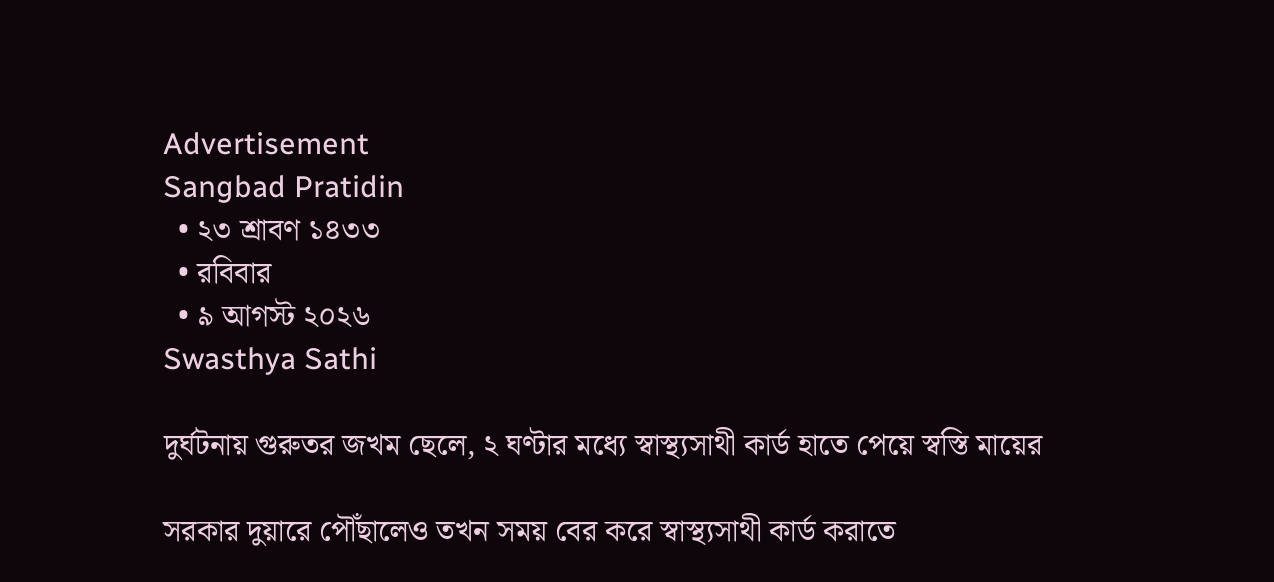Advertisement
Sangbad Pratidin
  • ২৩ শ্রাবণ ১৪৩৩
  • রবিবার
  • ৯ আগস্ট ২০২৬
Swasthya Sathi

দুর্ঘটনায় গুরুতর জখম ছেলে, ২ ঘণ্টার মধ্যে স্বাস্থ্যসাথী কার্ড হাতে পেয়ে স্বস্তি মায়ের

সরকার দুয়ারে পৌঁছালেও তখন সময় বের করে স্বাস্থ্যসাথী কার্ড করাতে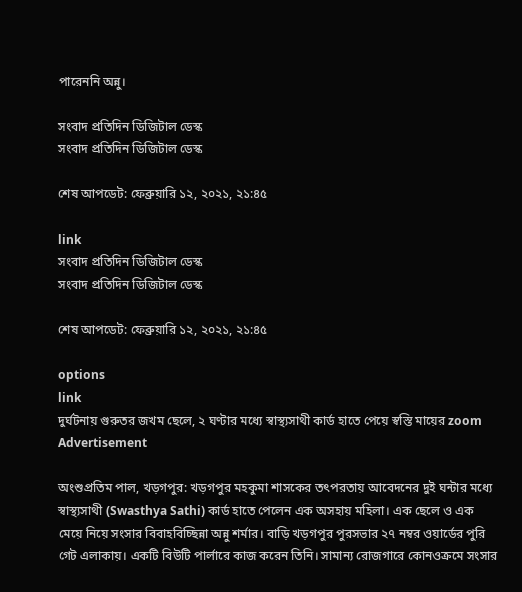পারেননি অন্নু।

সংবাদ প্রতিদিন ডিজিটাল ডেস্ক
সংবাদ প্রতিদিন ডিজিটাল ডেস্ক

শেষ আপডেট: ফেব্রুয়ারি ১২, ২০২১, ২১:৪৫

link
সংবাদ প্রতিদিন ডিজিটাল ডেস্ক
সংবাদ প্রতিদিন ডিজিটাল ডেস্ক

শেষ আপডেট: ফেব্রুয়ারি ১২, ২০২১, ২১:৪৫

options
link
দুর্ঘটনায় গুরুতর জখম ছেলে, ২ ঘণ্টার মধ্যে স্বাস্থ্যসাথী কার্ড হাতে পেয়ে স্বস্তি মায়ের zoom
Advertisement

অংশুপ্রতিম পাল, খড়গপুর: খড়গপুর মহকুমা শাসকের তৎপরতায় আবেদনের দুই ঘন্টার মধ্যে স্বাস্থ্যসাথী (Swasthya Sathi) কার্ড হাতে পেলেন এক অসহায় মহিলা। এক ছেলে ও এক মেয়ে নিয়ে সংসার বিবাহবিচ্ছিন্না অন্নু শর্মার। বাড়ি খড়গপুর পুরসভার ২৭ নম্বর ওয়ার্ডের পুরি গেট এলাকায়। একটি বিউটি পার্লারে কাজ করেন তিনি। সামান্য রোজগারে কোনওক্রমে সংসার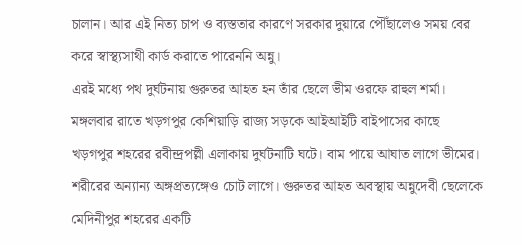চালান। আর এই নিত্য চাপ ও ব্যস্ততার কারণে সরকার দুয়ারে পৌঁছালেও সময় বের করে স্বাস্থ্যসাথী কার্ড করাতে পারেননি অন্নু।
এরই মধ্যে পথ দুর্ঘটনায় গুরুতর আহত হন তাঁর ছেলে ভীম ওরফে রাহুল শর্মা।
মঙ্গলবার রাতে খড়গপুর কেশিয়াড়ি রাজ্য সড়কে আইআইটি বাইপাসের কাছে খড়গপুর শহরের রবীন্দ্রপল্লী এলাকায় দুর্ঘটনাটি ঘটে। বাম পায়ে আঘাত লাগে ভীমের। শরীরের অন্যান্য অঙ্গপ্রত্যঙ্গেও চোট লাগে। গুরুতর আহত অবস্থায় অন্নুদেবী ছেলেকে মেদিনীপুর শহরের একটি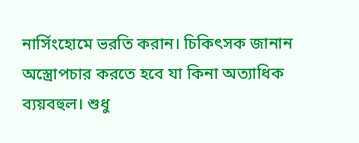নার্সিংহোমে ভরতি করান। চিকিৎসক জানান অস্ত্রোপচার করতে হবে যা কিনা অত্যাধিক ব্যয়বহুল। শুধু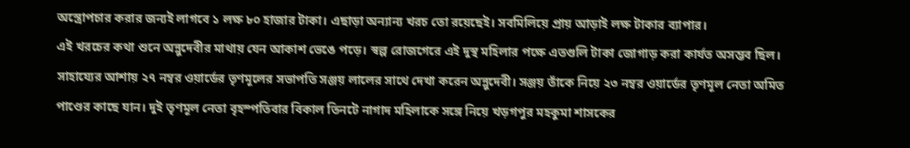অস্ত্রোপচার করার জন্যই লাগবে ১ লক্ষ ৮০ হাজার টাকা। এছাড়া অন্যান্য খরচ তো রয়েছেই। সবমিলিয়ে প্রায় আড়াই লক্ষ টাকার ব্যাপার।
এই খরচের কথা শুনে অন্নুদেবীর মাথায় যেন আকাশ ভেঙে পড়ে। স্বল্প রোজগেরে এই দুস্থ মহিলার পক্ষে এতগুলি টাকা জোগাড় করা কার্যত অসম্ভব ছিল। সাহায্যের আশায় ২৭ নম্বর ওয়ার্ডের তৃণমূলের সভাপতি সঞ্জয় লালের সাথে দেখা করেন অন্নুদেবী। সঞ্জয় তাঁকে নিয়ে ২৩ নম্বর ওয়ার্ডের তৃণমূল নেতা অমিত পাণ্ডের কাছে যান। দুই তৃণমূল নেতা বৃহস্পতিবার বিকাল তিনটে নাগাদ মহিলাকে সঙ্গে নিয়ে খড়গপুর মহকুমা শাসকের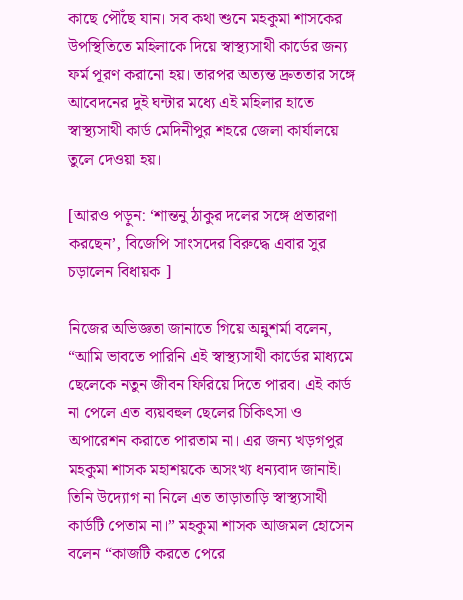কাছে পৌঁছে যান। সব কথা শুনে মহকুমা শাসকের উপস্থিতিতে মহিলাকে দিয়ে স্বাস্থ্যসাথী কার্ডের জন্য ফর্ম পূরণ করানো হয়। তারপর অত্যন্ত দ্রুততার সঙ্গে আবেদনের দুই ঘন্টার মধ্যে এই মহিলার হাতে স্বাস্থ্যসাথী কার্ড মেদিনীপুর শহরে জেলা কার্যালয়ে তুলে দেওয়া হয়।

[আরও পড়ুন: ‘শান্তনু ঠাকুর দলের সঙ্গে প্রতারণা করছেন’, বিজেপি সাংসদের বিরুদ্ধে এবার সুর চড়ালেন বিধায়ক ]

নিজের অভিজ্ঞতা জানাতে গিয়ে অন্নুশর্মা বলেন, “আমি ভাবতে পারিনি এই স্বাস্থ্যসাথী কার্ডের মাধ্যমে ছেলেকে নতুন জীবন ফিরিয়ে দিতে পারব। এই কার্ড না পেলে এত ব্যয়বহুল ছেলের চিকিৎসা ও অপারেশন করাতে পারতাম না। এর জন্য খড়গপুর মহকুমা শাসক মহাশয়কে অসংখ্য ধন্যবাদ জানাই। তিনি উদ্যোগ না নিলে এত তাড়াতাড়ি স্বাস্থ্যসাথী কার্ডটি পেতাম না।” মহকুমা শাসক আজমল হোসেন বলেন “কাজটি করতে পেরে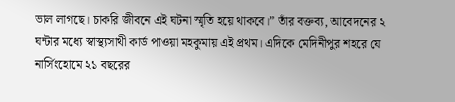ভাল লাগছে। চাকরি জীবনে এই ঘটনা স্মৃতি হয়ে থাকবে।” তাঁর বক্তব্য, আবেদনের ২ ঘন্টার মধ্যে স্বাস্থ্যসাথী কার্ড পাওয়া মহকুমায় এই প্রথম। এদিকে মেদিনীপুর শহরে যে নার্সিংহোমে ২১ বছরের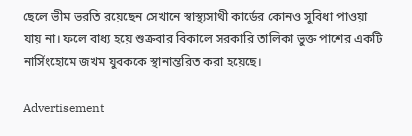ছেলে ভীম ভরতি রয়েছেন সেখানে স্বাস্থ্যসাথী কার্ডের কোনও সুবিধা পাওয়া যায় না। ফলে বাধ্য হয়ে শুক্রবার বিকালে সরকারি তালিকা ভুক্ত পাশের একটি নার্সিংহোমে জখম যুবককে স্থানান্তরিত করা হয়েছে।

Advertisement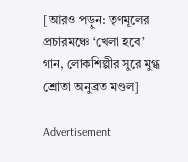[আরও পড়ুন: তৃণমূলের প্রচারমঞ্চে ‘খেলা হবে’ গান, লোকশিল্পীর সুরে মুগ্ধ শ্রোতা অনুব্রত মণ্ডল]

Advertisement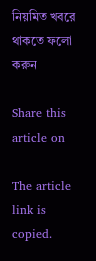নিয়মিত খবরে থাকতে ফলো করুন

Share this article on

The article link is copied.